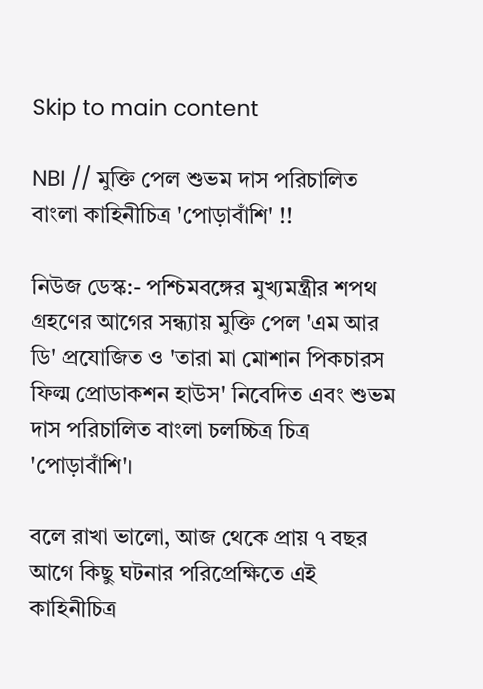Skip to main content

NBI // মুক্তি পেল শুভম দাস পরিচালিত বাংলা কাহিনীচিত্র 'পোড়াবাঁশি' !!

নিউজ ডেস্ক:- পশ্চিমবঙ্গের মুখ্যমন্ত্রীর শপথ গ্রহণের আগের সন্ধ্যায় মুক্তি পেল 'এম আর ডি' প্রযোজিত ও 'তারা মা মোশান পিকচারস ফিল্ম প্রোডাকশন হাউস' নিবেদিত এবং শুভম দাস পরিচালিত বাংলা চলচ্চিত্র চিত্র 'পোড়াবাঁশি'।

বলে রাখা ভালো, আজ থেকে প্রায় ৭ বছর আগে কিছু ঘটনার পরিপ্রেক্ষিতে এই কাহিনীচিত্র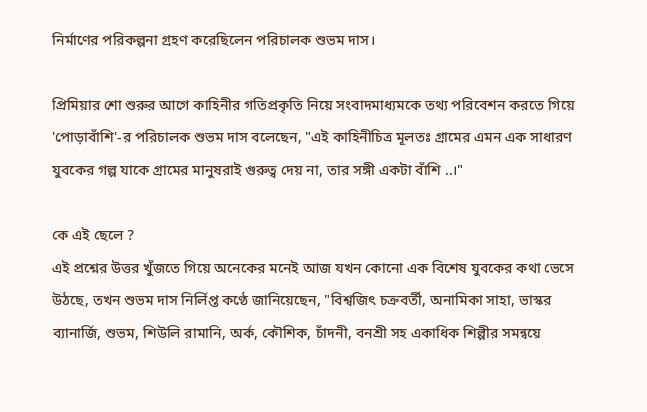নির্মাণের পরিকল্পনা গ্রহণ করেছিলেন পরিচালক শুভম দাস।

প্রিমিয়ার শো শুরুর আগে কাহিনীর গতিপ্রকৃতি নিয়ে সংবাদমাধ্যমকে তথ্য পরিবেশন করতে গিয়ে 'পোড়াবাঁশি'-র পরিচালক শুভম দাস বলেছেন, "এই কাহিনীচিত্র মূলতঃ গ্রামের এমন এক সাধারণ যুবকের গল্প যাকে গ্রামের মানুষরাই গুরুত্ব দেয় না, তার সঙ্গী একটা বাঁশি ..।"

কে এই ছেলে ?
এই প্রশ্নের উত্তর খুঁজতে গিয়ে অনেকের মনেই আজ যখন কোনো এক বিশেষ যুবকের কথা ভেসে উঠছে, তখন শুভম দাস নির্লিপ্ত কণ্ঠে জানিয়েছেন, "বিশ্বজিৎ চক্রবর্তী, অনামিকা সাহা, ভাস্কর ব্যানার্জি, শুভম, শিউলি রামানি, অর্ক, কৌশিক, চাঁদনী, বনশ্রী সহ একাধিক শিল্পীর সমন্বয়ে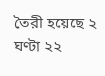তৈরী হয়েছে ২ ঘণ্টা ২২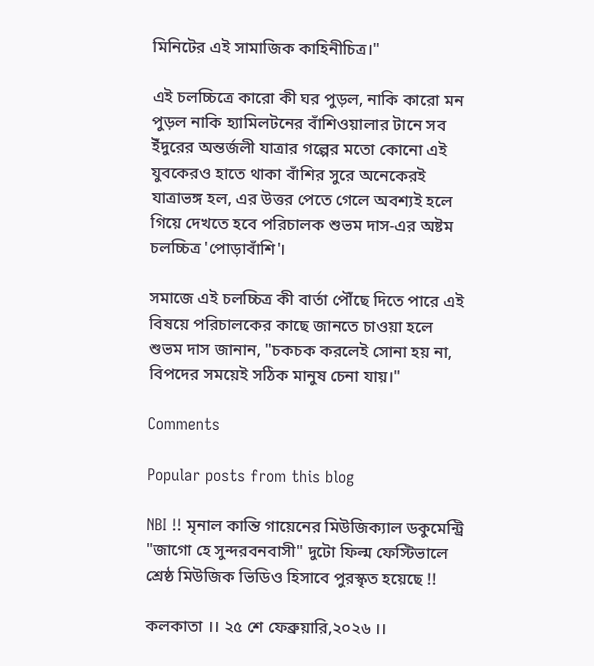মিনিটের এই সামাজিক কাহিনীচিত্র।"

এই চলচ্চিত্রে কারো কী ঘর পুড়ল, নাকি কারো মন পুড়ল নাকি হ্যামিলটনের বাঁশিওয়ালার টানে সব ইঁদুরের অন্তর্জলী যাত্রার গল্পের মতো কোনো এই যুবকেরও হাতে থাকা বাঁশির সুরে অনেকেরই যাত্রাভঙ্গ হল, এর উত্তর পেতে গেলে অবশ্যই হলে গিয়ে দেখতে হবে পরিচালক শুভম দাস-এর অষ্টম চলচ্চিত্র 'পোড়াবাঁশি'।

সমাজে এই চলচ্চিত্র কী বার্তা পৌঁছে দিতে পারে এই বিষয়ে পরিচালকের কাছে জানতে চাওয়া হলে শুভম দাস জানান, "চকচক করলেই সোনা হয় না, বিপদের সময়েই সঠিক মানুষ চেনা যায়।"

Comments

Popular posts from this blog

NBI !! মৃনাল কান্তি গায়েনের মিউজিক্যাল ডকুমেন্ট্রি "জাগো হে সুন্দরবনবাসী" দুটো ফিল্ম ফেস্টিভালে শ্রেষ্ঠ মিউজিক ভিডিও হিসাবে পুরস্কৃত হয়েছে !!

কলকাতা ।। ২৫ শে ফেব্রুয়ারি,২০২৬ ।।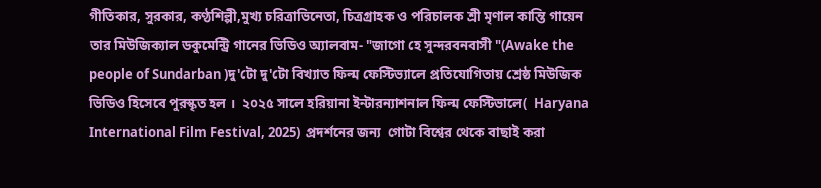গীতিকার, সুরকার, কণ্ঠশিল্পী,মুখ্য চরিত্রাভিনেতা, চিত্রগ্রাহক ও পরিচালক শ্রী মৃণাল কান্তি গায়েন তার মিউজিক্যাল ডকুমেন্ট্রি গানের ভিডিও অ্যালবাম- "জাগো হে সুন্দরবনবাসী "(Awake the people of Sundarban )দু'টো দু'টো বিখ্যাত ফিল্ম ফেস্টিভ্যালে প্রতিযোগিতায় শ্রেষ্ঠ মিউজিক ভিডিও হিসেবে পুরস্কৃত হল ।  ২০২৫ সালে হরিয়ানা ইন্টারন্যাশনাল ফিল্ম ফেস্টিভালে(  Haryana International Film Festival, 2025)  প্রদর্শনের জন্য  গোটা বিশ্বের থেকে বাছাই করা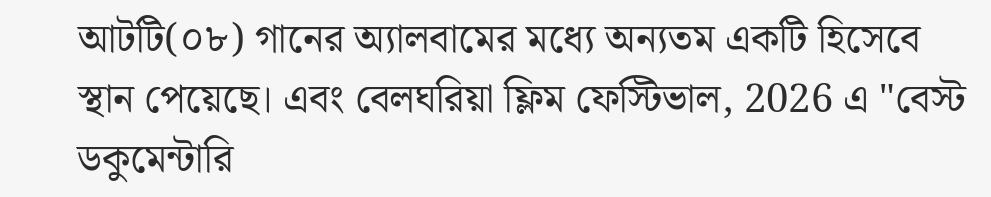আটটি(০৮) গানের অ্যালবামের মধ্যে অন্যতম একটি হিসেবে স্থান পেয়েছে। এবং বেলঘরিয়া ফ্লিম ফেস্টিভাল, 2026 এ "বেস্ট ডকুমেন্টারি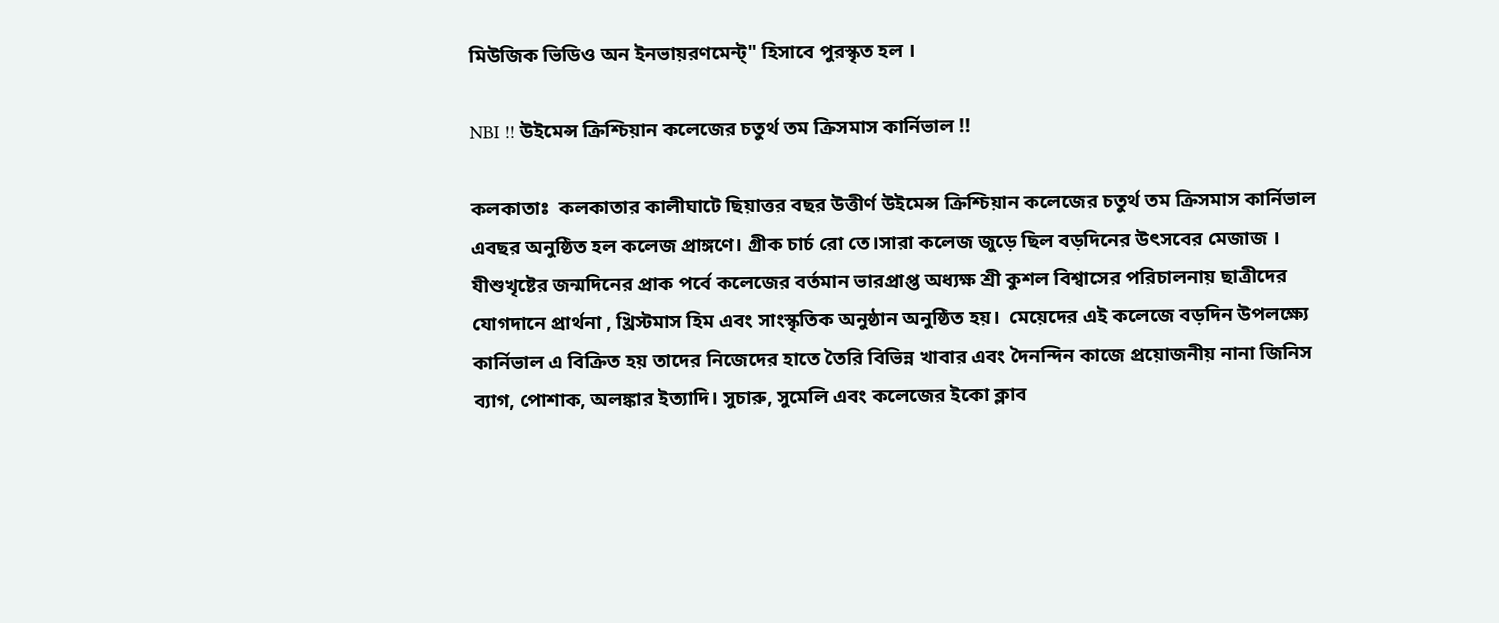মিউজিক ভিডিও অন ইনভায়রণমেন্ট্" হিসাবে পুরস্কৃত হল ।

NBI !! উইমেন্স ক্রিশ্চিয়ান কলেজের চতুর্থ তম ক্রিসমাস কার্নিভাল !!

কলকাতাঃ  কলকাতার কালীঘাটে ছিয়াত্তর বছর উত্তীর্ণ উইমেন্স ক্রিশ্চিয়ান কলেজের চতুর্থ তম ক্রিসমাস কার্নিভাল এবছর অনুষ্ঠিত হল কলেজ প্রাঙ্গণে। গ্রীক চার্চ রো তে।সারা কলেজ জুড়ে ছিল বড়দিনের উৎসবের মেজাজ ।  যীশুখৃষ্টের জন্মদিনের প্রাক পর্বে কলেজের বর্তমান ভারপ্রাপ্ত অধ্যক্ষ শ্রী কুশল বিশ্বাসের পরিচালনায় ছাত্রীদের যোগদানে প্রার্থনা , খ্রিস্টমাস হিম এবং সাংস্কৃতিক অনুষ্ঠান অনুষ্ঠিত হয়।  মেয়েদের এই কলেজে বড়দিন উপলক্ষ্যে কার্নিভাল এ বিক্রিত হয় তাদের নিজেদের হাতে তৈরি বিভিন্ন খাবার এবং দৈনন্দিন কাজে প্রয়োজনীয় নানা জিনিস ব্যাগ, পোশাক, অলঙ্কার ইত্যাদি। সুচারু, সুমেলি এবং কলেজের ইকো ক্লাব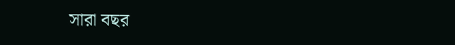সারা বছর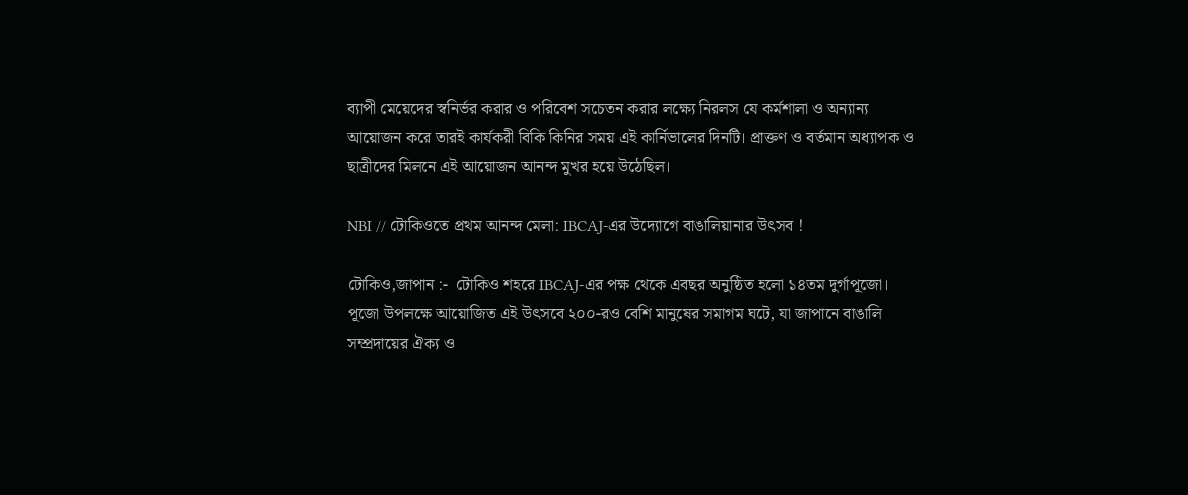ব্যাপী মেয়েদের স্বনির্ভর করার ও পরিবেশ সচেতন করার লক্ষ্যে নিরলস যে কর্মশালা ও অন্যান্য আয়োজন করে তারই কার্যকরী বিকি কিনির সময় এই কার্নিভালের দিনটি। প্রাক্তণ ও বর্তমান অধ্যাপক ও ছাত্রীদের মিলনে এই আয়োজন আনন্দ মুখর হয়ে উঠেছিল।

NBI // টোকিওতে প্রথম আনন্দ মেলা: IBCAJ-এর উদ্যোগে বাঙালিয়ানার উৎসব !

টোকিও,জাপান :-  টোকিও শহরে IBCAJ-এর পক্ষ থেকে এবছর অনুষ্ঠিত হলো ১৪তম দুর্গাপূজো। পূজো উপলক্ষে আয়োজিত এই উৎসবে ২০০-রও বেশি মানুষের সমাগম ঘটে, যা জাপানে বাঙালি সম্প্রদায়ের ঐক্য ও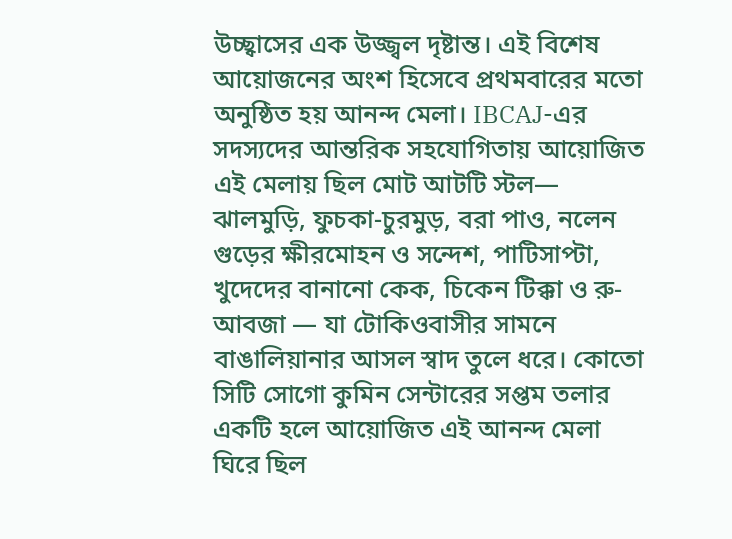উচ্ছ্বাসের এক উজ্জ্বল দৃষ্টান্ত। এই বিশেষ আয়োজনের অংশ হিসেবে প্রথমবারের মতো অনুষ্ঠিত হয় আনন্দ মেলা। IBCAJ-এর সদস্যদের আন্তরিক সহযোগিতায় আয়োজিত এই মেলায় ছিল মোট আটটি স্টল— ঝালমুড়ি, ফুচকা-চুরমুড়, বরা পাও, নলেন গুড়ের ক্ষীরমোহন ও সন্দেশ, পাটিসাপ্টা, খুদেদের বানানো কেক, চিকেন টিক্কা ও রু-আবজা — যা টোকিওবাসীর সামনে বাঙালিয়ানার আসল স্বাদ তুলে ধরে। কোতো সিটি সোগো কুমিন সেন্টারের সপ্তম তলার একটি হলে আয়োজিত এই আনন্দ মেলা ঘিরে ছিল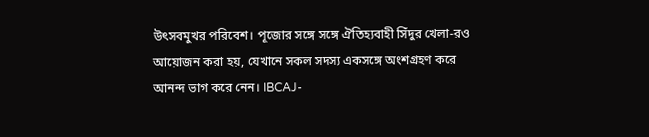উৎসবমুখর পরিবেশ। পূজোর সঙ্গে সঙ্গে ঐতিহ্যবাহী সিঁদুর খেলা-রও আয়োজন করা হয়, যেখানে সকল সদস্য একসঙ্গে অংশগ্রহণ করে আনন্দ ভাগ করে নেন। IBCAJ-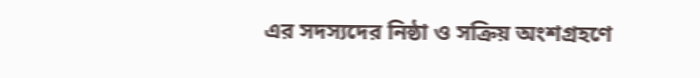এর সদস্যদের নিষ্ঠা ও সক্রিয় অংশগ্রহণে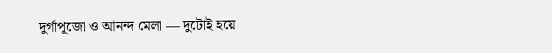দুর্গাপূজো ও আনন্দ মেলা — দুটোই হয়ে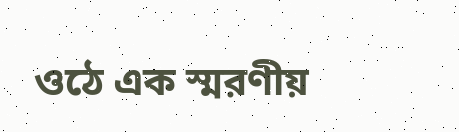ওঠে এক স্মরণীয়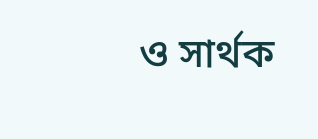ও সার্থক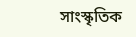সাংস্কৃতিক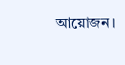আয়োজন।